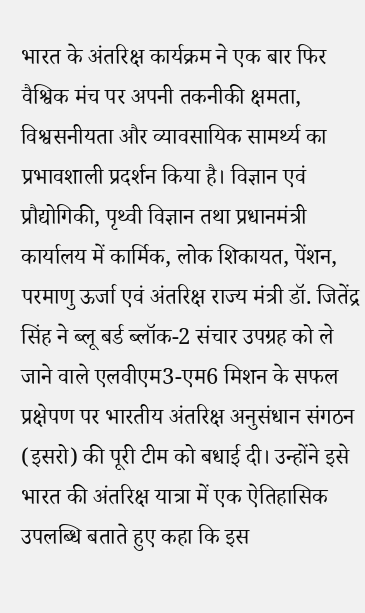भारत के अंतरिक्ष कार्यक्रम ने एक बार फिर वैश्विक मंच पर अपनी तकनीकी क्षमता, विश्वसनीयता और व्यावसायिक सामर्थ्य का प्रभावशाली प्रदर्शन किया है। विज्ञान एवं प्रौद्योगिकी, पृथ्वी विज्ञान तथा प्रधानमंत्री कार्यालय में कार्मिक, लोक शिकायत, पेंशन, परमाणु ऊर्जा एवं अंतरिक्ष राज्य मंत्री डॉ. जितेंद्र सिंह ने ब्लू बर्ड ब्लॉक-2 संचार उपग्रह को ले जाने वाले एलवीएम3-एम6 मिशन के सफल प्रक्षेपण पर भारतीय अंतरिक्ष अनुसंधान संगठन (इसरो) की पूरी टीम को बधाई दी। उन्होंने इसे भारत की अंतरिक्ष यात्रा में एक ऐतिहासिक उपलब्धि बताते हुए कहा कि इस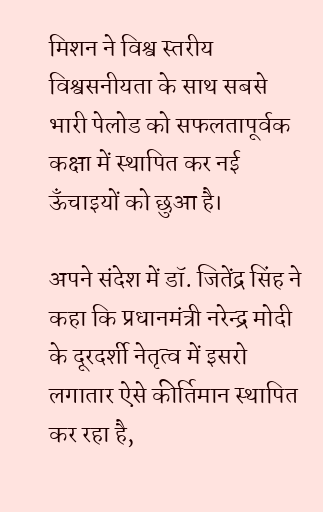मिशन ने विश्व स्तरीय विश्वसनीयता के साथ सबसे भारी पेलोड को सफलतापूर्वक कक्षा में स्थापित कर नई ऊँचाइयों को छुआ है।

अपने संदेश में डॉ. जितेंद्र सिंह ने कहा कि प्रधानमंत्री नरेन्द्र मोदी के दूरदर्शी नेतृत्व में इसरो लगातार ऐसे कीर्तिमान स्थापित कर रहा है,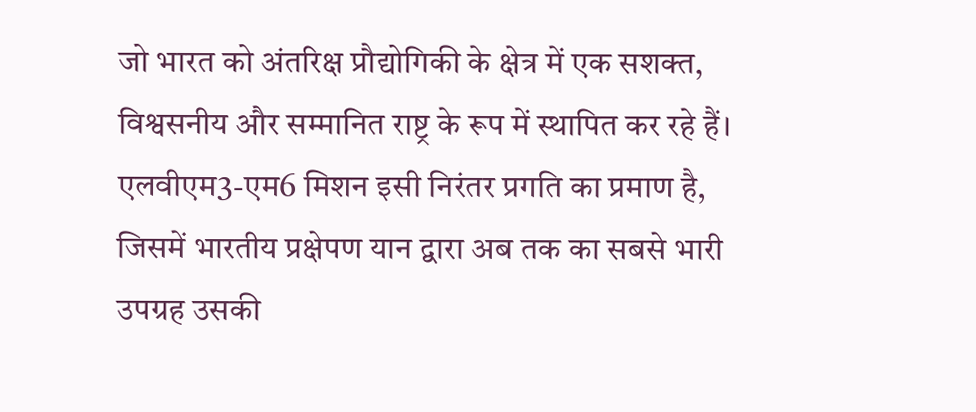जो भारत को अंतरिक्ष प्रौद्योगिकी के क्षेत्र में एक सशक्त, विश्वसनीय और सम्मानित राष्ट्र के रूप में स्थापित कर रहे हैं। एलवीएम3-एम6 मिशन इसी निरंतर प्रगति का प्रमाण है, जिसमें भारतीय प्रक्षेपण यान द्वारा अब तक का सबसे भारी उपग्रह उसकी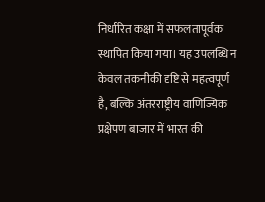निर्धारित कक्षा में सफलतापूर्वक स्थापित किया गया। यह उपलब्धि न केवल तकनीकी दृष्टि से महत्वपूर्ण है, बल्कि अंतरराष्ट्रीय वाणिज्यिक प्रक्षेपण बाजार में भारत की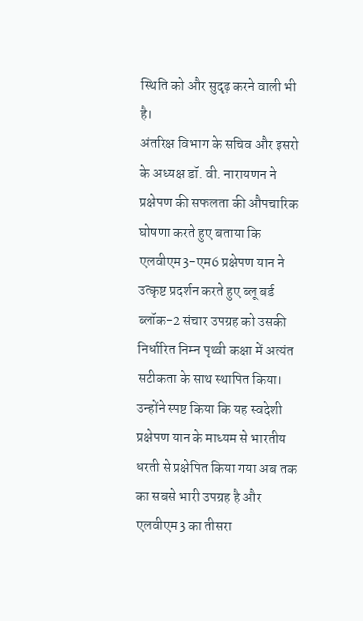स्थिति को और सुदृढ़ करने वाली भी है।
अंतरिक्ष विभाग के सचिव और इसरो के अध्यक्ष डॉ. वी. नारायणन ने प्रक्षेपण की सफलता की औपचारिक घोषणा करते हुए बताया कि एलवीएम3-एम6 प्रक्षेपण यान ने उत्कृष्ट प्रदर्शन करते हुए ब्लू बर्ड ब्लॉक-2 संचार उपग्रह को उसकी निर्धारित निम्न पृथ्वी कक्षा में अत्यंत सटीकता के साथ स्थापित किया। उन्होंने स्पष्ट किया कि यह स्वदेशी प्रक्षेपण यान के माध्यम से भारतीय धरती से प्रक्षेपित किया गया अब तक का सबसे भारी उपग्रह है और एलवीएम3 का तीसरा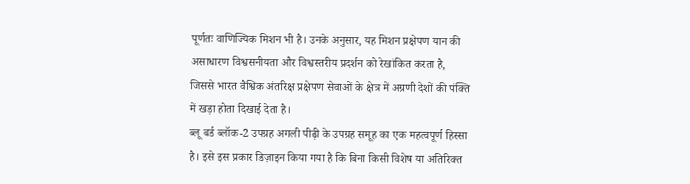पूर्णतः वाणिज्यिक मिशन भी है। उनके अनुसार, यह मिशन प्रक्षेपण यान की असाधारण विश्वसनीयता और विश्वस्तरीय प्रदर्शन को रेखांकित करता है, जिससे भारत वैश्विक अंतरिक्ष प्रक्षेपण सेवाओं के क्षेत्र में अग्रणी देशों की पंक्ति में खड़ा होता दिखाई देता है।
ब्लू बर्ड ब्लॉक-2 उपग्रह अगली पीढ़ी के उपग्रह समूह का एक महत्वपूर्ण हिस्सा है। इसे इस प्रकार डिज़ाइन किया गया है कि बिना किसी विशेष या अतिरिक्त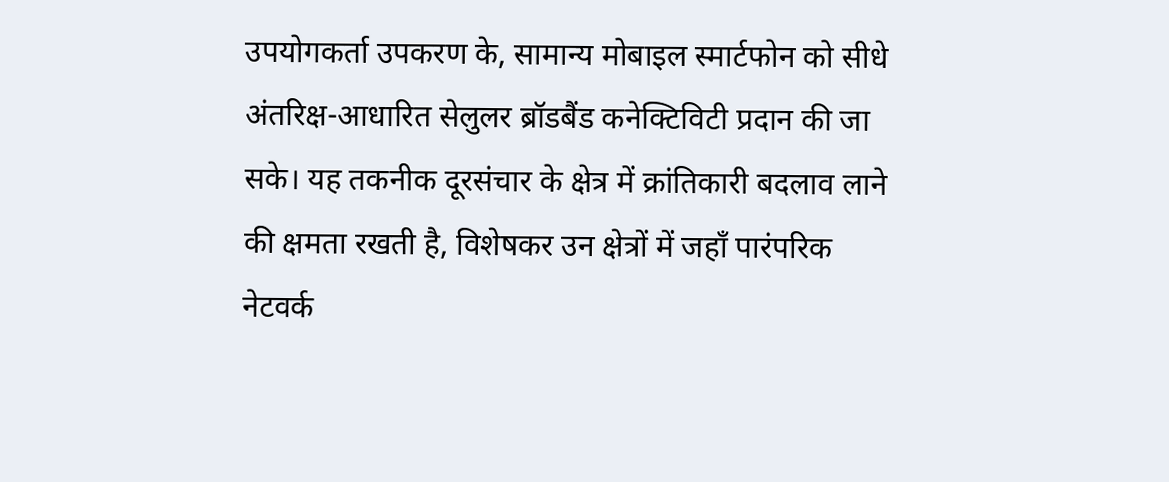उपयोगकर्ता उपकरण के, सामान्य मोबाइल स्मार्टफोन को सीधे अंतरिक्ष-आधारित सेलुलर ब्रॉडबैंड कनेक्टिविटी प्रदान की जा सके। यह तकनीक दूरसंचार के क्षेत्र में क्रांतिकारी बदलाव लाने की क्षमता रखती है, विशेषकर उन क्षेत्रों में जहाँ पारंपरिक नेटवर्क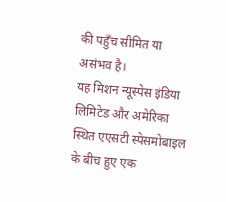की पहुँच सीमित या असंभव है।
यह मिशन न्यूस्पेस इंडिया लिमिटेड और अमेरिका स्थित एएसटी स्पेसमोबाइल के बीच हुए एक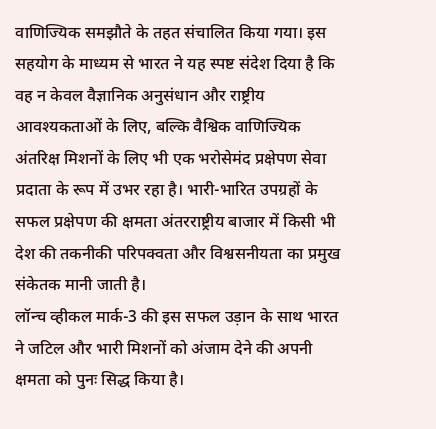वाणिज्यिक समझौते के तहत संचालित किया गया। इस सहयोग के माध्यम से भारत ने यह स्पष्ट संदेश दिया है कि वह न केवल वैज्ञानिक अनुसंधान और राष्ट्रीय आवश्यकताओं के लिए, बल्कि वैश्विक वाणिज्यिक अंतरिक्ष मिशनों के लिए भी एक भरोसेमंद प्रक्षेपण सेवा प्रदाता के रूप में उभर रहा है। भारी-भारित उपग्रहों के सफल प्रक्षेपण की क्षमता अंतरराष्ट्रीय बाजार में किसी भी देश की तकनीकी परिपक्वता और विश्वसनीयता का प्रमुख संकेतक मानी जाती है।
लॉन्च व्हीकल मार्क-3 की इस सफल उड़ान के साथ भारत ने जटिल और भारी मिशनों को अंजाम देने की अपनी क्षमता को पुनः सिद्ध किया है।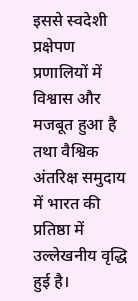इससे स्वदेशी प्रक्षेपण प्रणालियों में विश्वास और मजबूत हुआ है तथा वैश्विक अंतरिक्ष समुदाय में भारत की प्रतिष्ठा में उल्लेखनीय वृद्धि हुई है।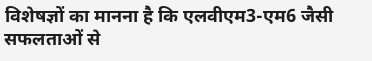विशेषज्ञों का मानना है कि एलवीएम3-एम6 जैसी सफलताओं से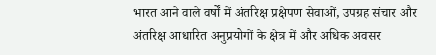भारत आने वाले वर्षों में अंतरिक्ष प्रक्षेपण सेवाओं, उपग्रह संचार और अंतरिक्ष आधारित अनुप्रयोगों के क्षेत्र में और अधिक अवसर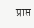प्राप्त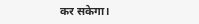कर सकेगा।